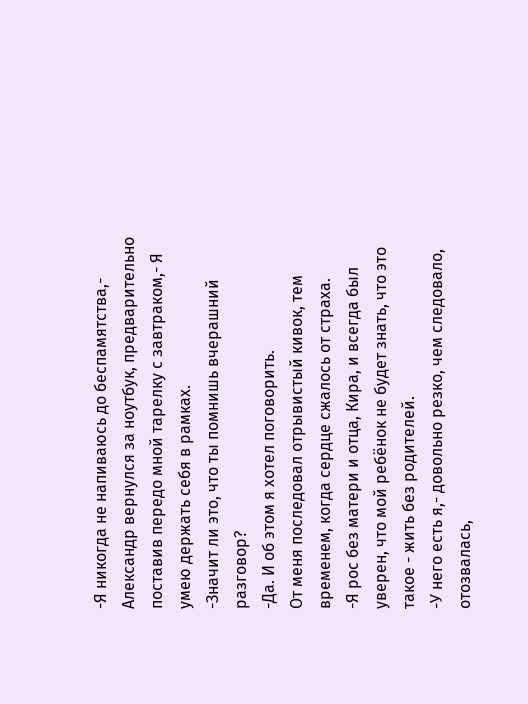-Я никогда не напиваюсь до беспамятства,- Александр вернулся за ноутбук, предварительно поставив передо мной тарелку с завтраком,- Я умею держать себя в рамках.
-Значит ли это, что ты помнишь вчерашний разговор?
-Да. И об этом я хотел поговорить.
От меня последовал отрывистый кивок, тем временем, когда сердце сжалось от страха.
-Я рос без матери и отца, Кира, и всегда был уверен, что мой ребёнок не будет знать, что это такое - жить без родителей.
-У него есть я,- довольно резко, чем следовало, отозвалась,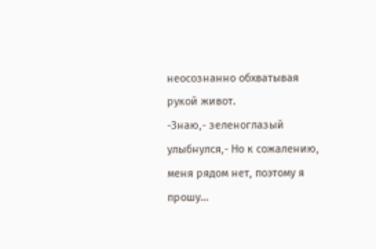неосознанно обхватывая рукой живот.
-Знаю,- зеленоглазый улыбнулся,- Но к сожалению, меня рядом нет, поэтому я прошу…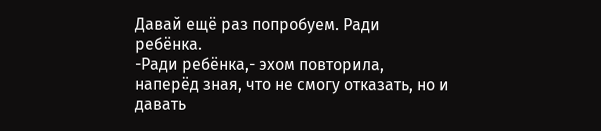Давай ещё раз попробуем. Ради ребёнка.
-Ради ребёнка,- эхом повторила, наперёд зная, что не смогу отказать, но и давать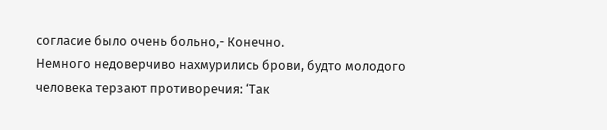согласие было очень больно,- Конечно.
Немного недоверчиво нахмурились брови, будто молодого человека терзают противоречия: ‘Так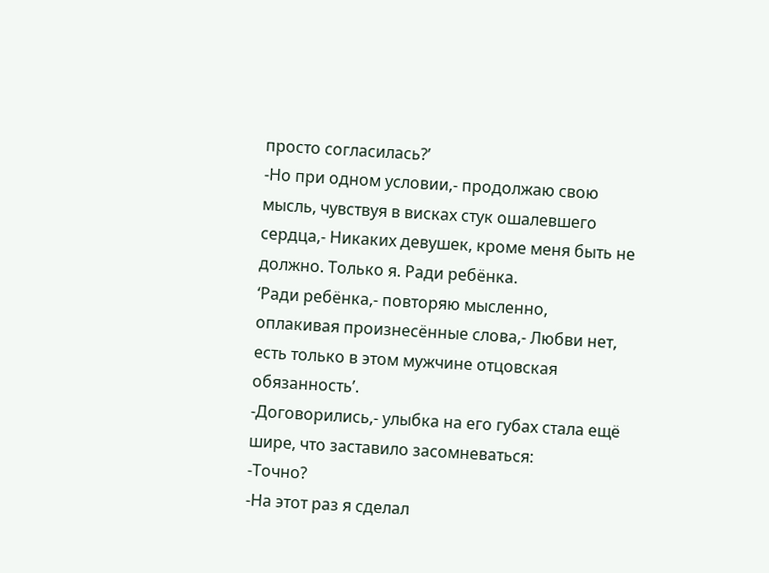просто согласилась?’
-Но при одном условии,- продолжаю свою мысль, чувствуя в висках стук ошалевшего сердца,- Никаких девушек, кроме меня быть не должно. Только я. Ради ребёнка.
‘Ради ребёнка,- повторяю мысленно, оплакивая произнесённые слова,- Любви нет, есть только в этом мужчине отцовская обязанность’.
-Договорились,- улыбка на его губах стала ещё шире, что заставило засомневаться:
-Точно?
-На этот раз я сделал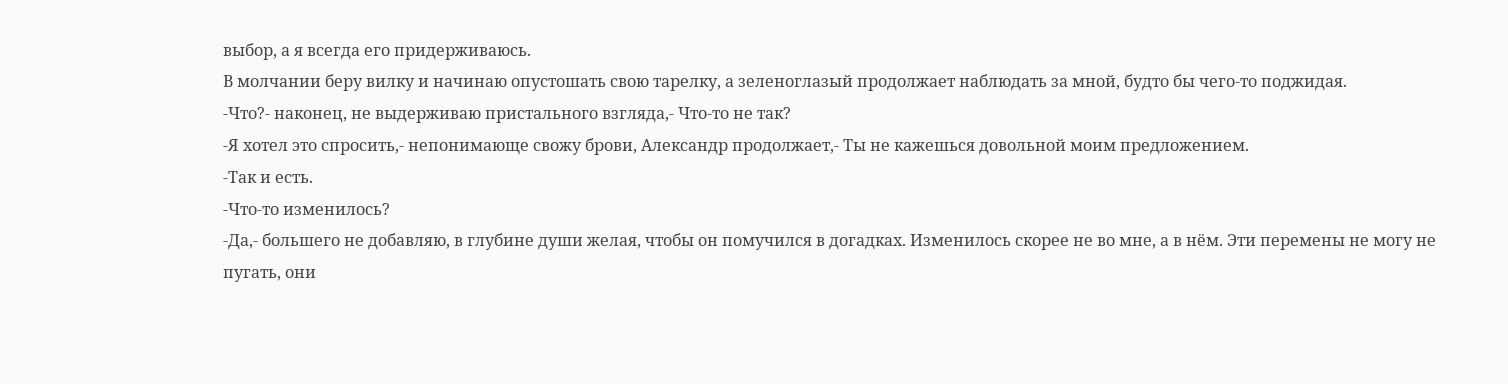выбор, а я всегда его придерживаюсь.
В молчании беру вилку и начинаю опустошать свою тарелку, а зеленоглазый продолжает наблюдать за мной, будто бы чего-то поджидая.
-Что?- наконец, не выдерживаю пристального взгляда,- Что-то не так?
-Я хотел это спросить,- непонимающе свожу брови, Александр продолжает,- Ты не кажешься довольной моим предложением.
-Так и есть.
-Что-то изменилось?
-Да,- большего не добавляю, в глубине души желая, чтобы он помучился в догадках. Изменилось скорее не во мне, а в нём. Эти перемены не могу не пугать, они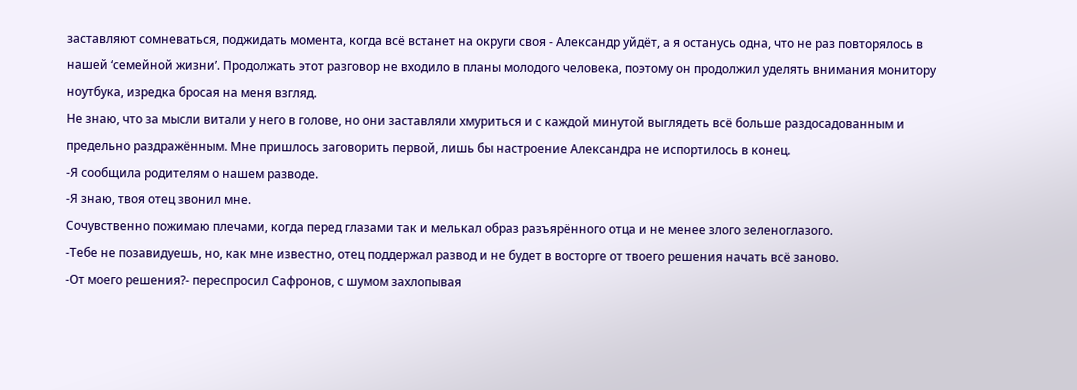заставляют сомневаться, поджидать момента, когда всё встанет на округи своя - Александр уйдёт, а я останусь одна, что не раз повторялось в нашей ‘семейной жизни’. Продолжать этот разговор не входило в планы молодого человека, поэтому он продолжил уделять внимания монитору ноутбука, изредка бросая на меня взгляд.
Не знаю, что за мысли витали у него в голове, но они заставляли хмуриться и с каждой минутой выглядеть всё больше раздосадованным и предельно раздражённым. Мне пришлось заговорить первой, лишь бы настроение Александра не испортилось в конец.
-Я сообщила родителям о нашем разводе.
-Я знаю, твоя отец звонил мне.
Сочувственно пожимаю плечами, когда перед глазами так и мелькал образ разъярённого отца и не менее злого зеленоглазого.
-Тебе не позавидуешь, но, как мне известно, отец поддержал развод и не будет в восторге от твоего решения начать всё заново.
-От моего решения?- переспросил Сафронов, с шумом захлопывая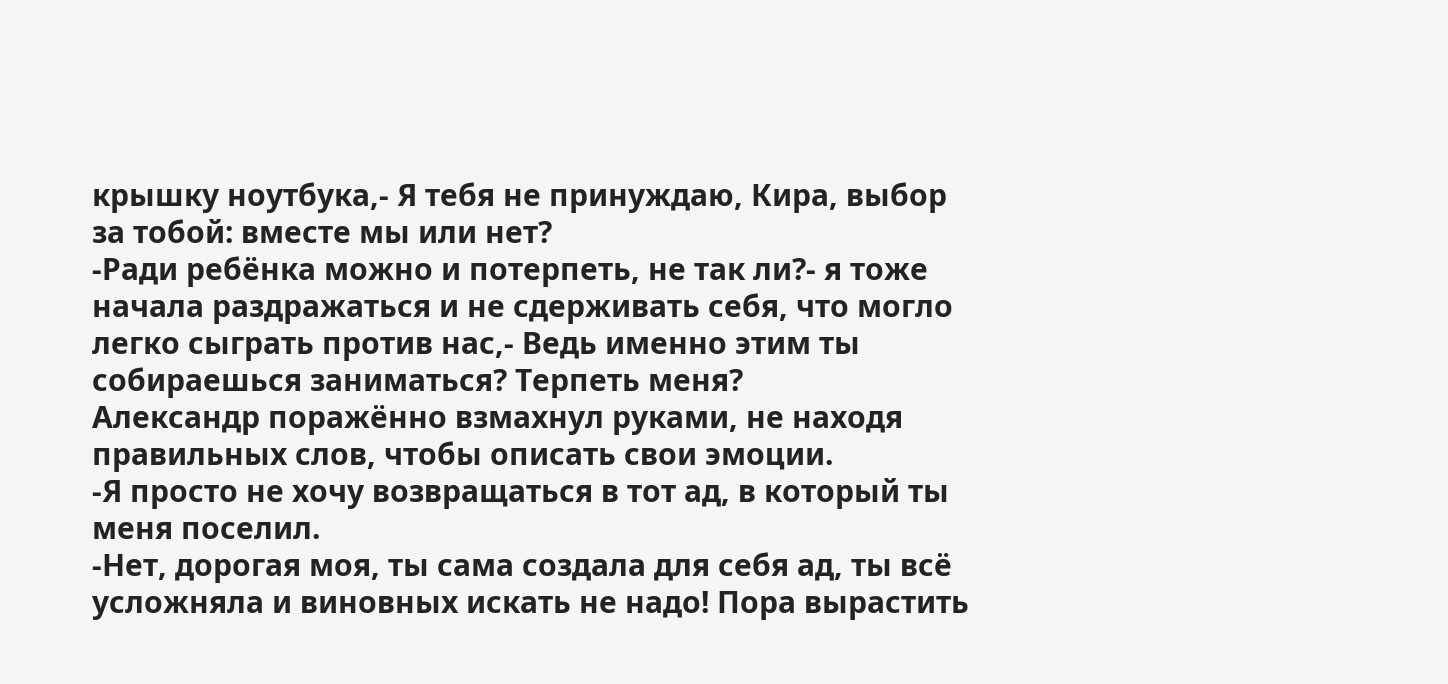крышку ноутбука,- Я тебя не принуждаю, Кира, выбор за тобой: вместе мы или нет?
-Ради ребёнка можно и потерпеть, не так ли?- я тоже начала раздражаться и не сдерживать себя, что могло легко сыграть против нас,- Ведь именно этим ты собираешься заниматься? Терпеть меня?
Александр поражённо взмахнул руками, не находя правильных слов, чтобы описать свои эмоции.
-Я просто не хочу возвращаться в тот ад, в который ты меня поселил.
-Нет, дорогая моя, ты сама создала для себя ад, ты всё усложняла и виновных искать не надо! Пора вырастить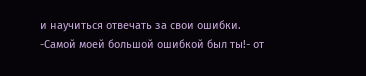и научиться отвечать за свои ошибки.
-Самой моей большой ошибкой был ты!- от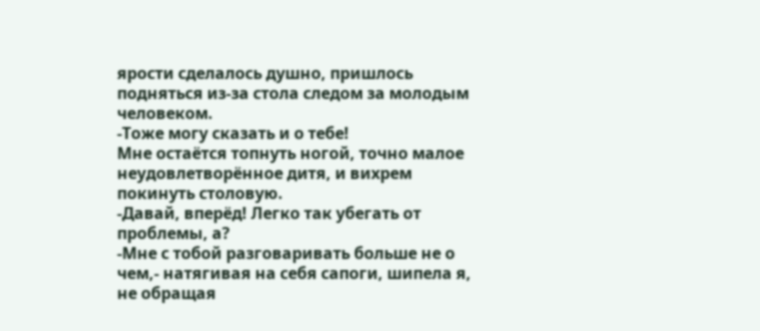ярости сделалось душно, пришлось подняться из-за стола следом за молодым человеком.
-Тоже могу сказать и о тебе!
Мне остаётся топнуть ногой, точно малое неудовлетворённое дитя, и вихрем покинуть столовую.
-Давай, вперёд! Легко так убегать от проблемы, а?
-Мне с тобой разговаривать больше не о чем,- натягивая на себя сапоги, шипела я, не обращая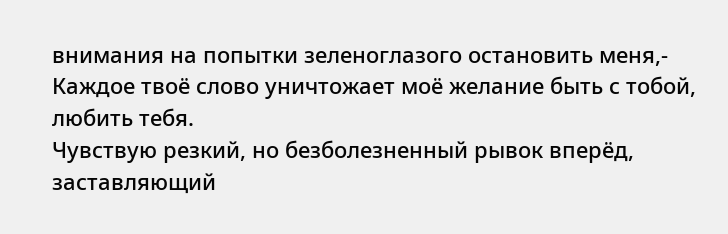внимания на попытки зеленоглазого остановить меня,- Каждое твоё слово уничтожает моё желание быть с тобой, любить тебя.
Чувствую резкий, но безболезненный рывок вперёд, заставляющий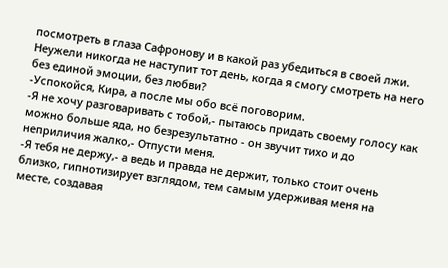посмотреть в глаза Сафронову и в какой раз убедиться в своей лжи. Неужели никогда не наступит тот день, когда я смогу смотреть на него без единой эмоции, без любви?
-Успокойся, Кира, а после мы обо всё поговорим.
-Я не хочу разговаривать с тобой,- пытаюсь придать своему голосу как можно больше яда, но безрезультатно - он звучит тихо и до неприличия жалко,- Отпусти меня.
-Я тебя не держу,- а ведь и правда не держит, только стоит очень близко, гипнотизирует взглядом, тем самым удерживая меня на месте, создавая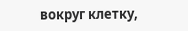вокруг клетку,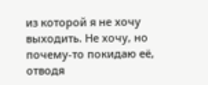из которой я не хочу выходить. Не хочу, но почему-то покидаю её, отводя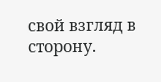свой взгляд в сторону.